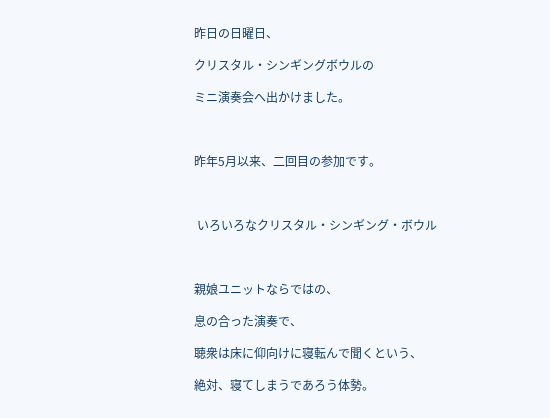昨日の日曜日、

クリスタル・シンギングボウルの

ミニ演奏会へ出かけました。



昨年5月以来、二回目の参加です。



 いろいろなクリスタル・シンギング・ボウル



親娘ユニットならではの、

息の合った演奏で、

聴衆は床に仰向けに寝転んで聞くという、

絶対、寝てしまうであろう体勢。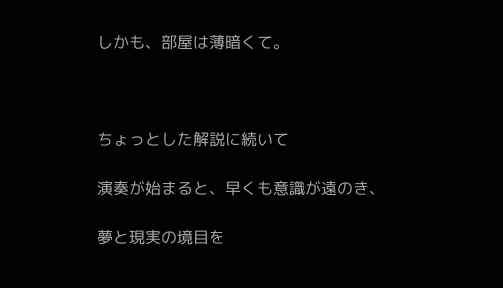しかも、部屋は薄暗くて。



ちょっとした解説に続いて

演奏が始まると、早くも意識が遠のき、

夢と現実の境目を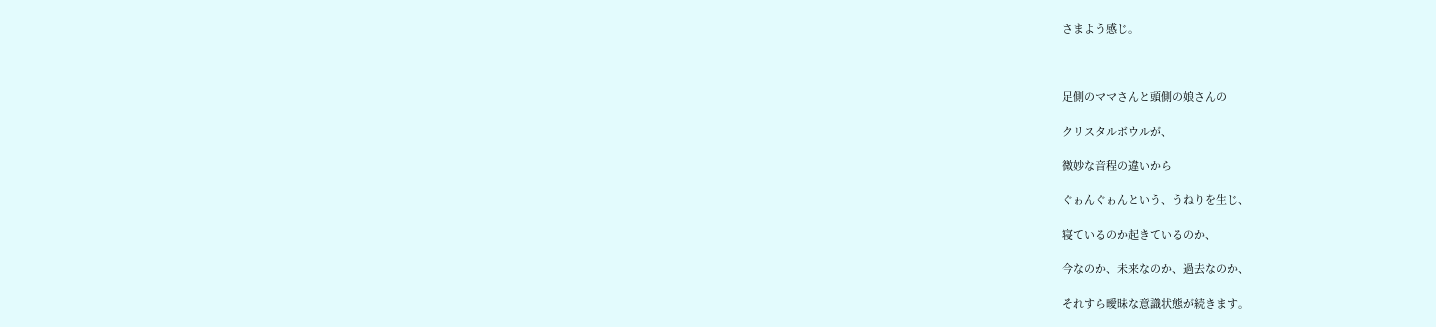さまよう感じ。



足側のママさんと頭側の娘さんの

クリスタルボウルが、

微妙な音程の違いから

ぐゎんぐゎんという、うねりを生じ、

寝ているのか起きているのか、

今なのか、未来なのか、過去なのか、

それすら曖昧な意識状態が続きます。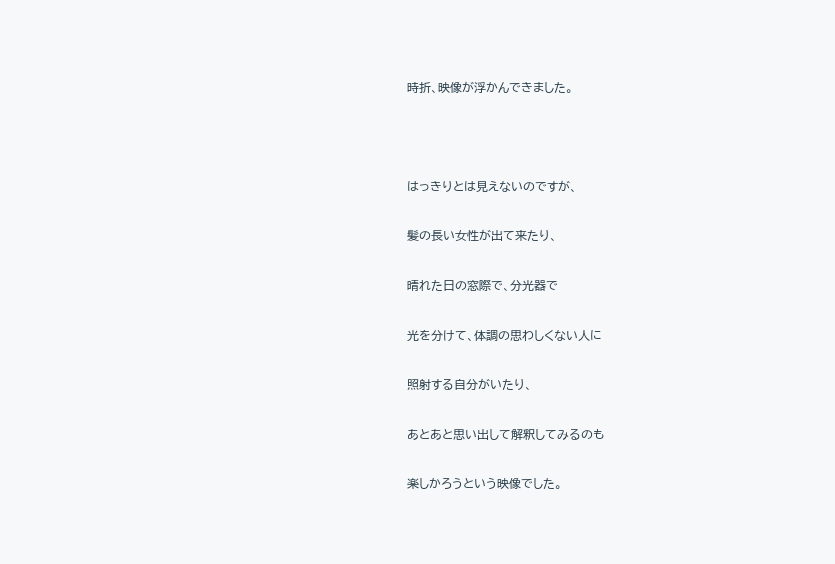時折、映像が浮かんできました。



はっきりとは見えないのですが、

髪の長い女性が出て来たり、

晴れた日の窓際で、分光器で

光を分けて、体調の思わしくない人に

照射する自分がいたり、

あとあと思い出して解釈してみるのも

楽しかろうという映像でした。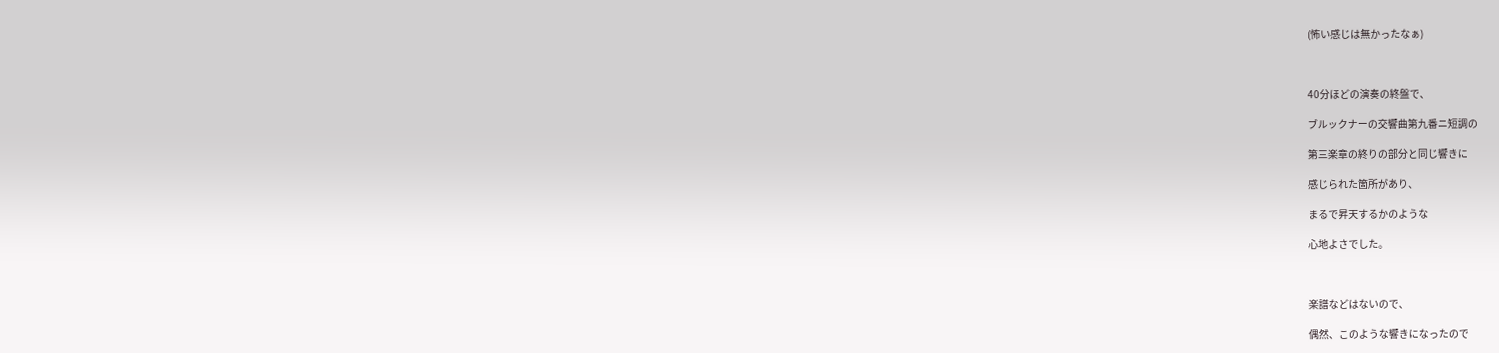(怖い感じは無かったなぁ)



40分ほどの演奏の終盤で、

ブルックナーの交響曲第九番ニ短調の

第三楽章の終りの部分と同じ響きに

感じられた箇所があり、

まるで昇天するかのような

心地よさでした。



楽譜などはないので、

偶然、このような響きになったので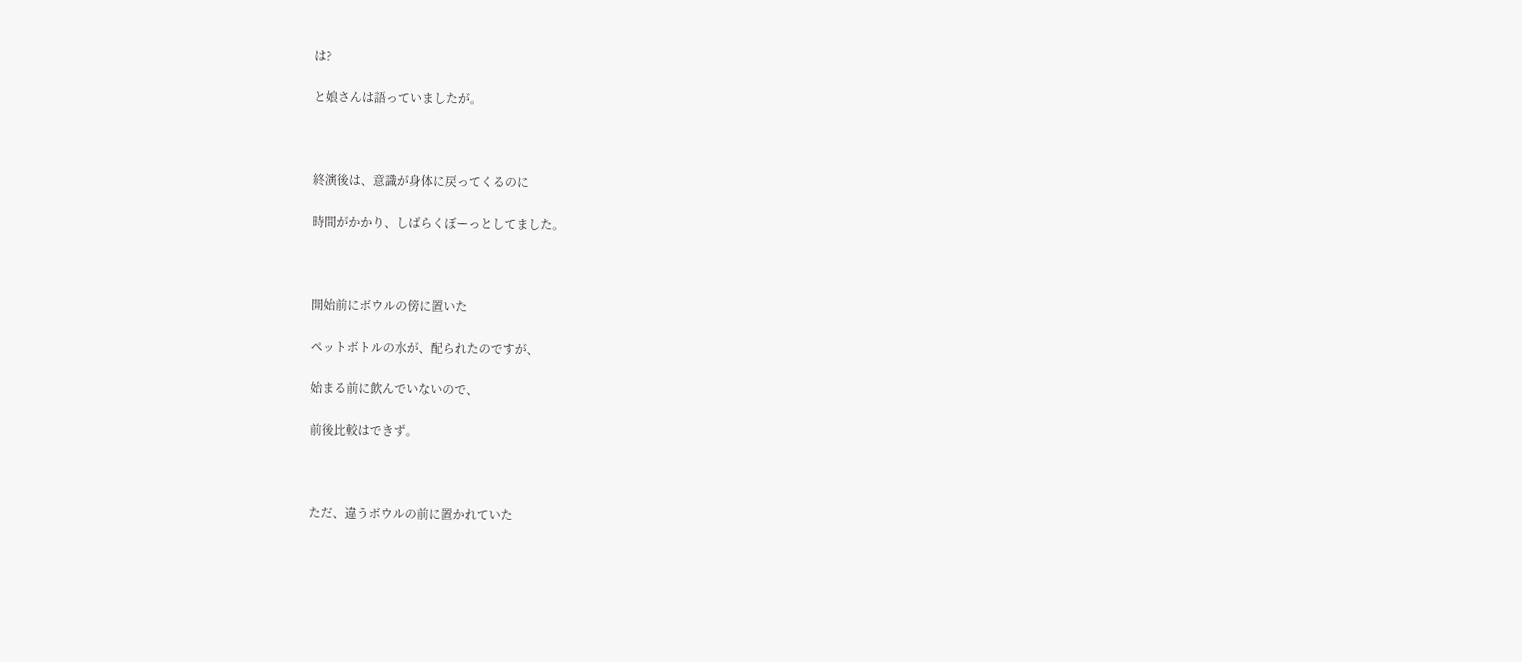は?

と娘さんは語っていましたが。



終演後は、意識が身体に戻ってくるのに

時間がかかり、しばらくぼーっとしてました。



開始前にボウルの傍に置いた

ペットボトルの水が、配られたのですが、

始まる前に飲んでいないので、

前後比較はできず。



ただ、違うボウルの前に置かれていた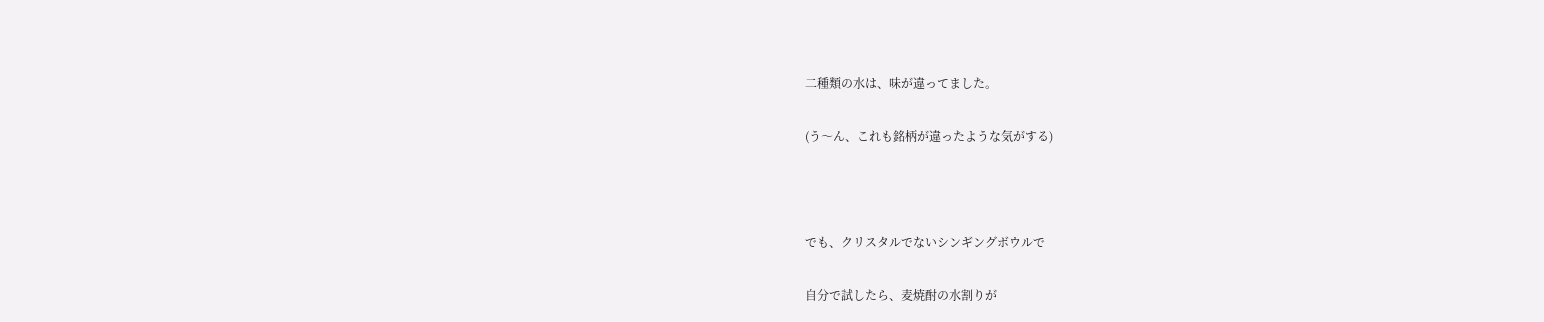二種類の水は、味が違ってました。

(う〜ん、これも銘柄が違ったような気がする)



でも、クリスタルでないシンギングボウルで

自分で試したら、麦焼酎の水割りが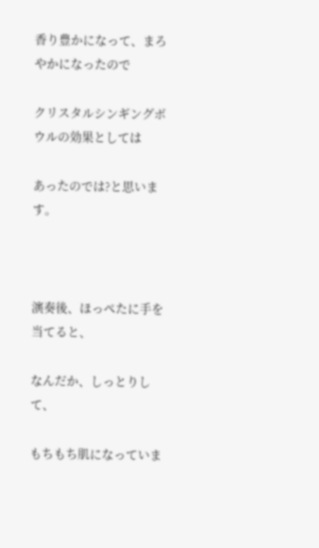香り豊かになって、まろやかになったので

クリスタルシンギングボウルの効果としては

あったのでは?と思います。



演奏後、ほっぺたに手を当てると、

なんだか、しっとりして、

もちもち肌になっていま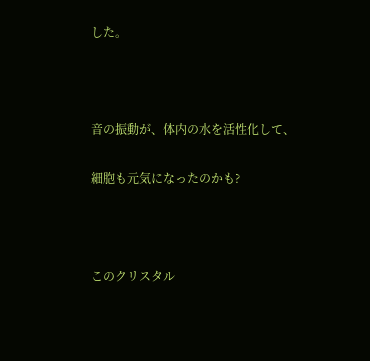した。



音の振動が、体内の水を活性化して、

細胞も元気になったのかも?



このクリスタル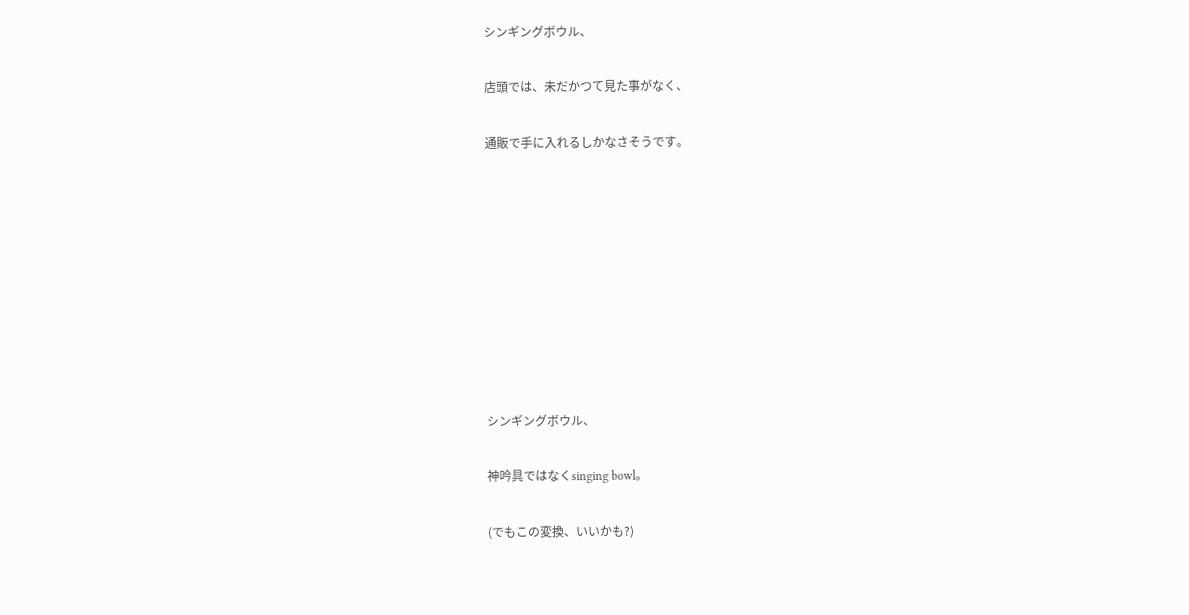シンギングボウル、

店頭では、未だかつて見た事がなく、

通販で手に入れるしかなさそうです。









シンギングボウル、

神吟具ではなくsinging bowl。

(でもこの変換、いいかも?)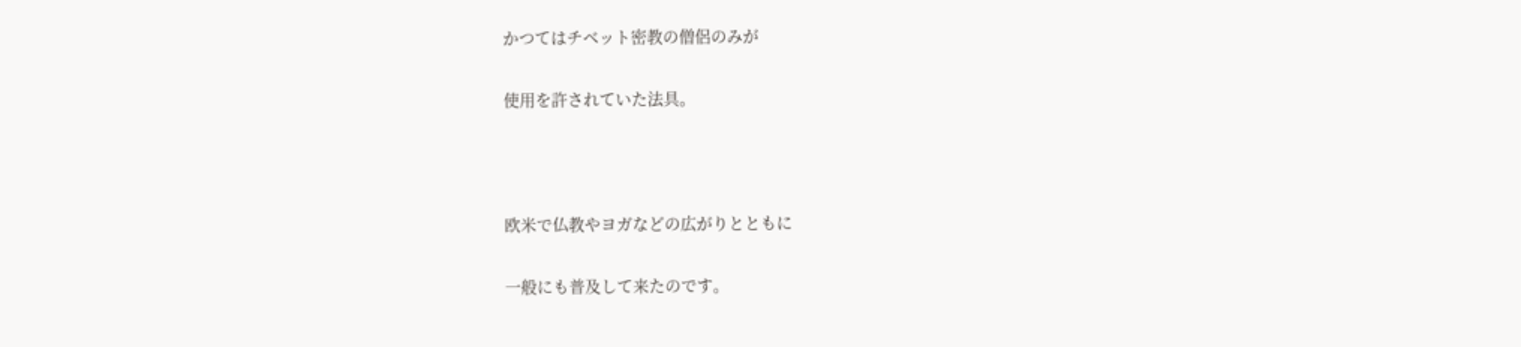かつてはチベット密教の僧侶のみが

使用を許されていた法具。



欧米で仏教やヨガなどの広がりとともに

一般にも普及して来たのです。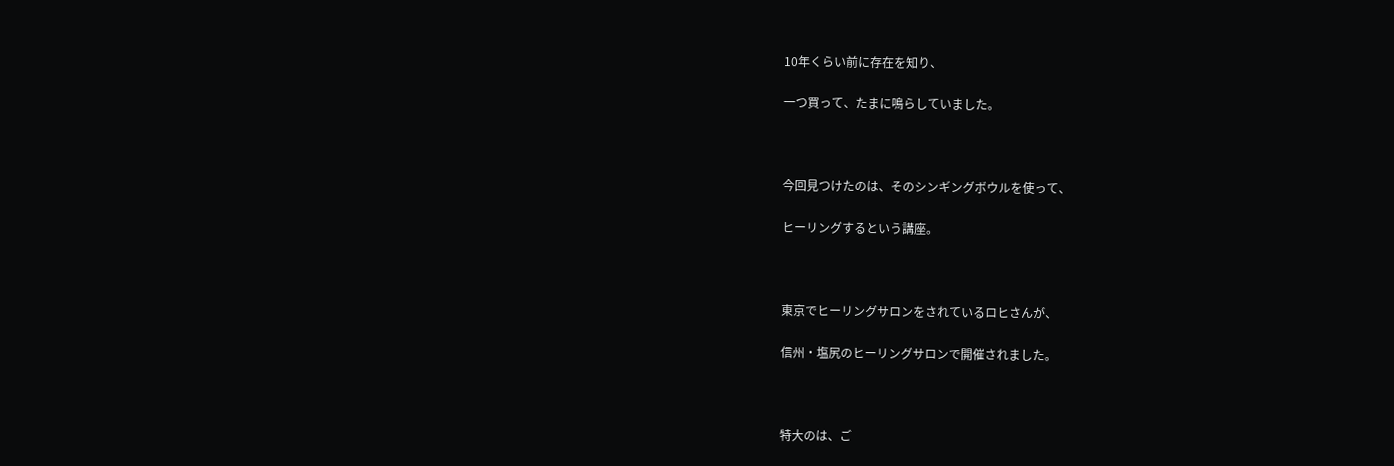10年くらい前に存在を知り、

一つ買って、たまに鳴らしていました。



今回見つけたのは、そのシンギングボウルを使って、

ヒーリングするという講座。



東京でヒーリングサロンをされているロヒさんが、

信州・塩尻のヒーリングサロンで開催されました。



特大のは、ご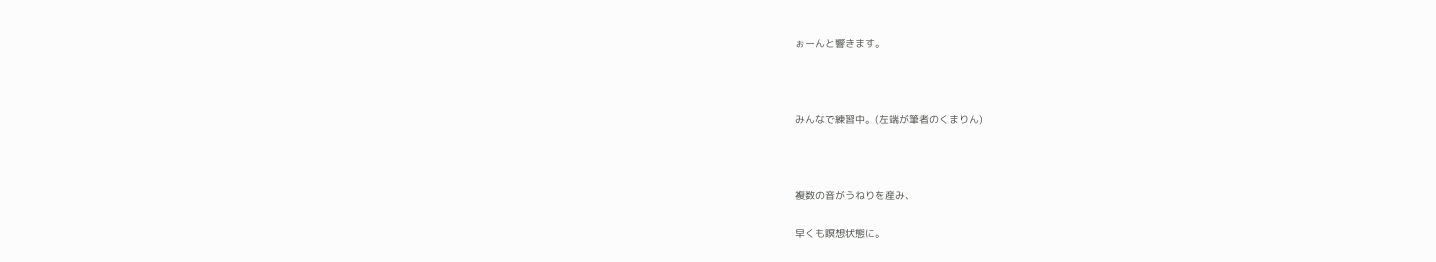ぉーんと響きます。



みんなで練習中。(左端が筆者のくまりん)



複数の音がうねりを産み、

早くも瞑想状態に。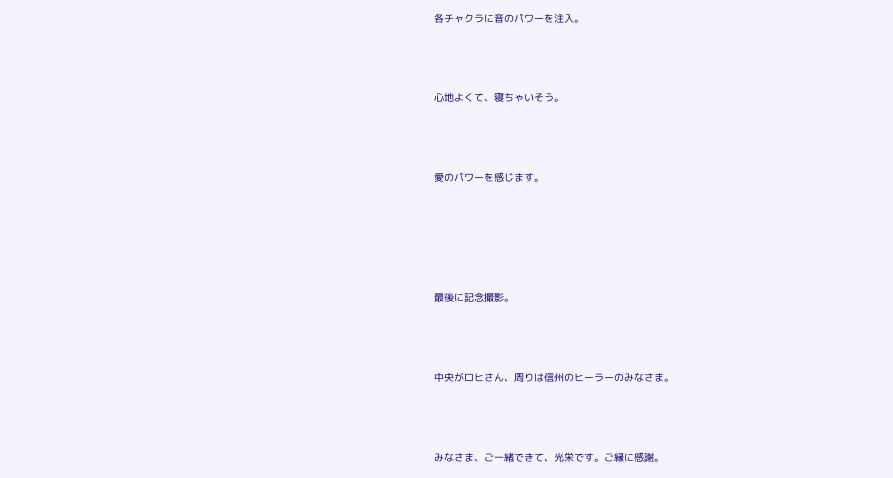各チャクラに音のパワーを注入。



心地よくて、寝ちゃいそう。



愛のパワーを感じます。





最後に記念撮影。



中央がロヒさん、周りは信州のヒーラーのみなさま。



みなさま、ご一緒できて、光栄です。ご縁に感謝。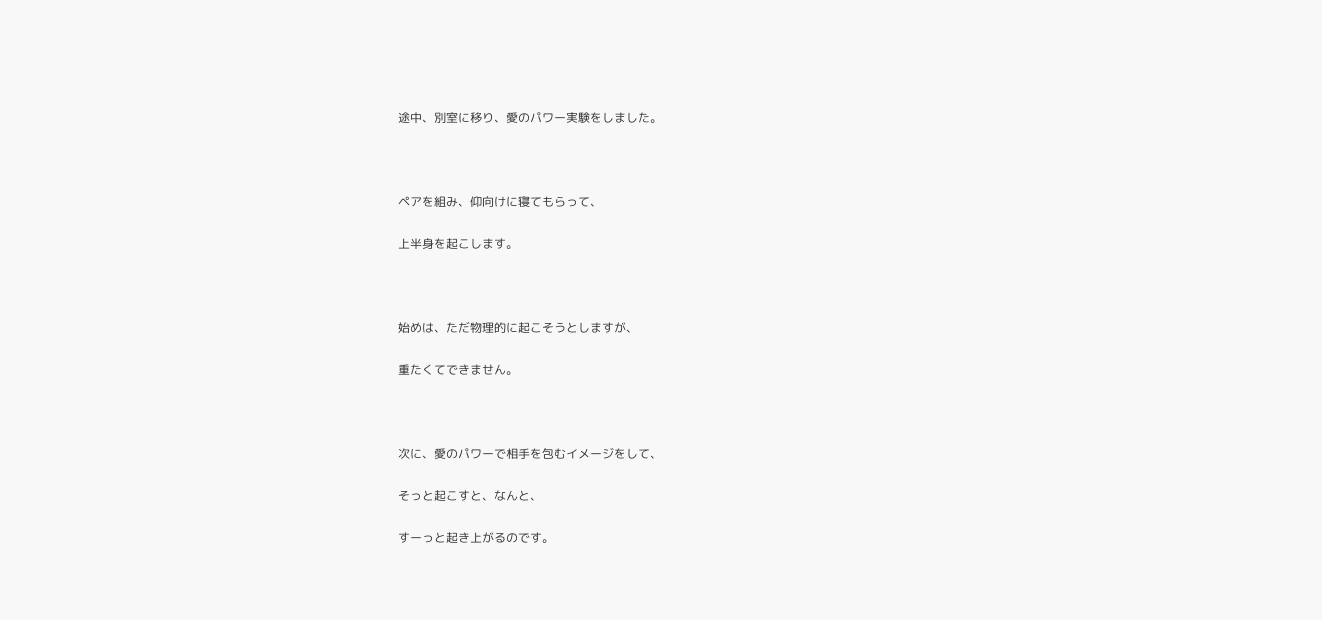途中、別室に移り、愛のパワー実験をしました。



ペアを組み、仰向けに寝てもらって、

上半身を起こします。



始めは、ただ物理的に起こそうとしますが、

重たくてできません。



次に、愛のパワーで相手を包むイメージをして、

そっと起こすと、なんと、

すーっと起き上がるのです。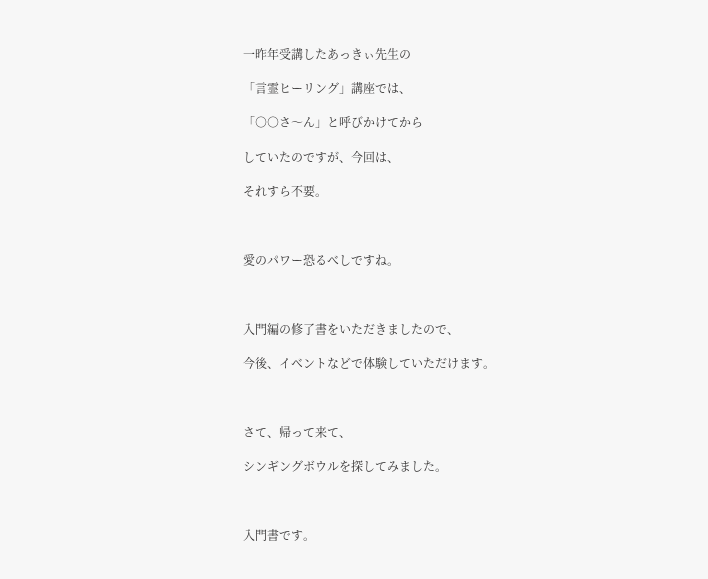一昨年受講したあっきぃ先生の

「言霊ヒーリング」講座では、

「○○さ〜ん」と呼びかけてから

していたのですが、今回は、

それすら不要。



愛のパワー恐るべしですね。



入門編の修了書をいただきましたので、

今後、イベントなどで体験していただけます。



さて、帰って来て、

シンギングボウルを探してみました。



入門書です。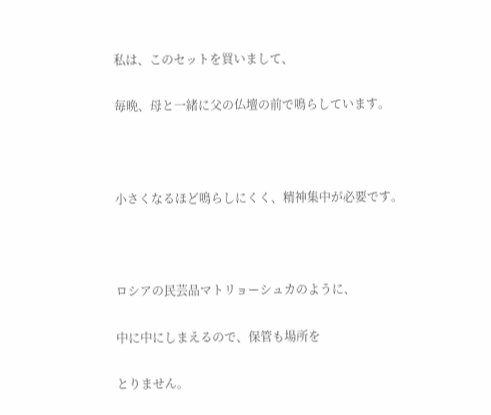私は、このセットを買いまして、

毎晩、母と一緒に父の仏壇の前で鳴らしています。



小さくなるほど鳴らしにくく、精神集中が必要です。



ロシアの民芸品マトリョーシュカのように、

中に中にしまえるので、保管も場所を

とりません。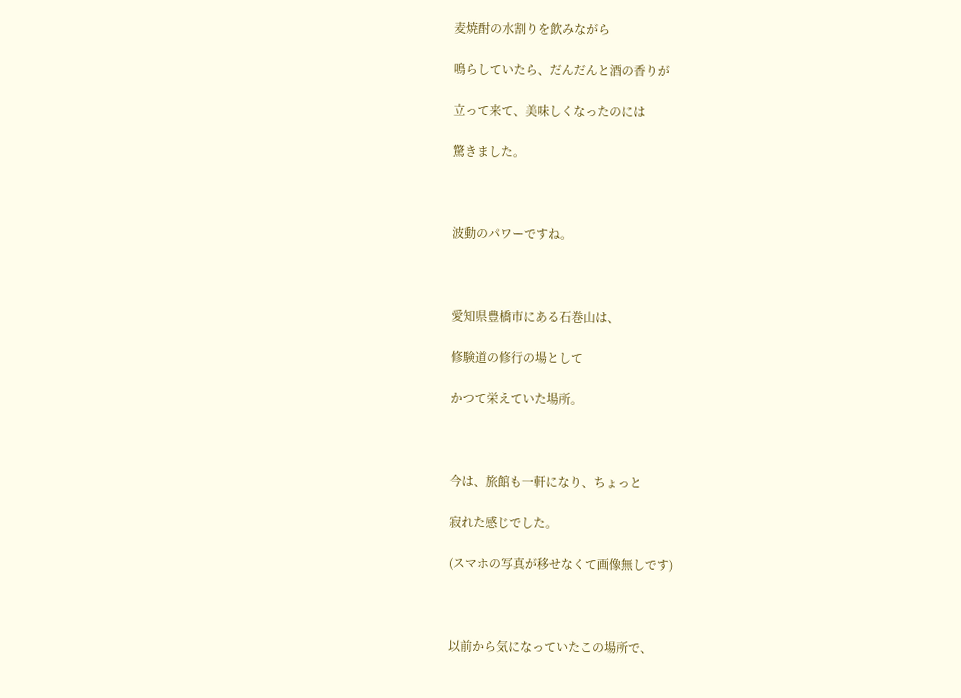麦焼酎の水割りを飲みながら

鳴らしていたら、だんだんと酒の香りが

立って来て、美味しくなったのには

驚きました。



波動のパワーですね。



愛知県豊橋市にある石巻山は、

修験道の修行の場として

かつて栄えていた場所。



今は、旅館も一軒になり、ちょっと

寂れた感じでした。

(スマホの写真が移せなくて画像無しです)



以前から気になっていたこの場所で、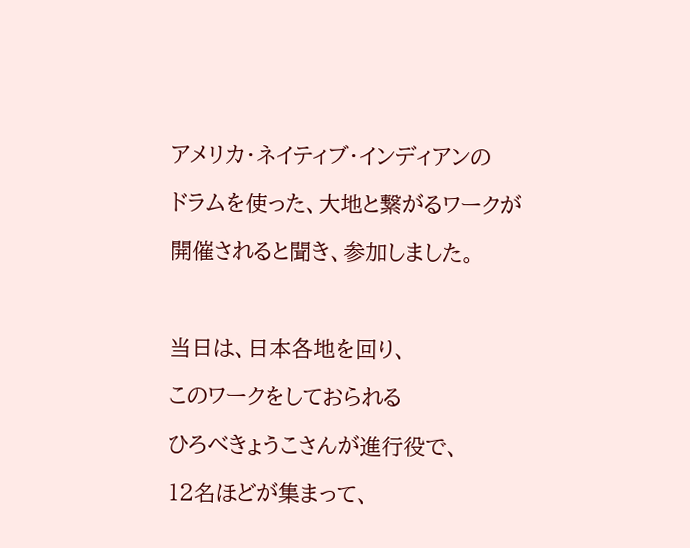アメリカ・ネイティブ・インディアンの

ドラムを使った、大地と繋がるワークが

開催されると聞き、参加しました。



当日は、日本各地を回り、

このワークをしておられる

ひろべきょうこさんが進行役で、

12名ほどが集まって、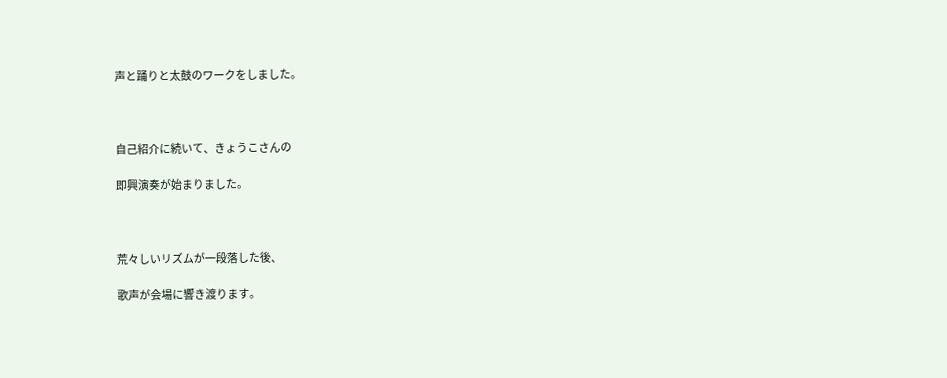声と踊りと太鼓のワークをしました。



自己紹介に続いて、きょうこさんの

即興演奏が始まりました。



荒々しいリズムが一段落した後、

歌声が会場に響き渡ります。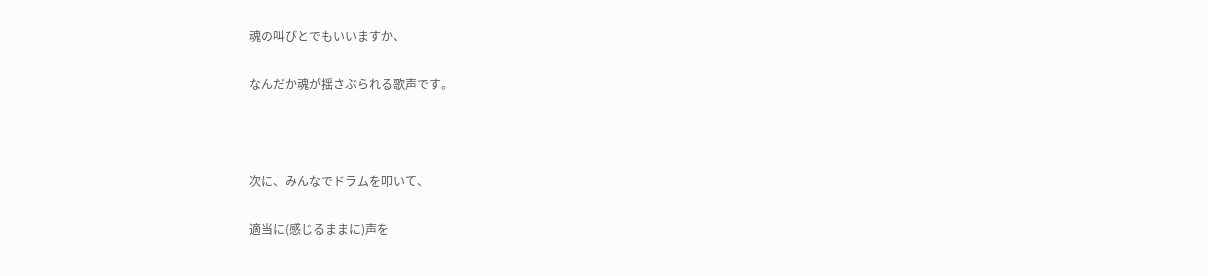魂の叫びとでもいいますか、

なんだか魂が揺さぶられる歌声です。



次に、みんなでドラムを叩いて、

適当に(感じるままに)声を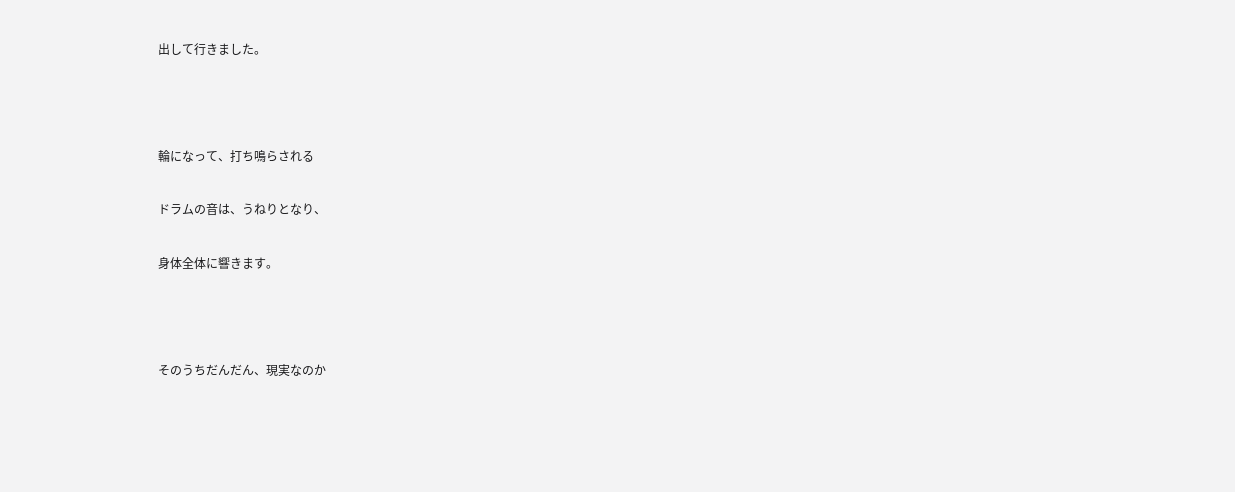出して行きました。



輪になって、打ち鳴らされる

ドラムの音は、うねりとなり、

身体全体に響きます。



そのうちだんだん、現実なのか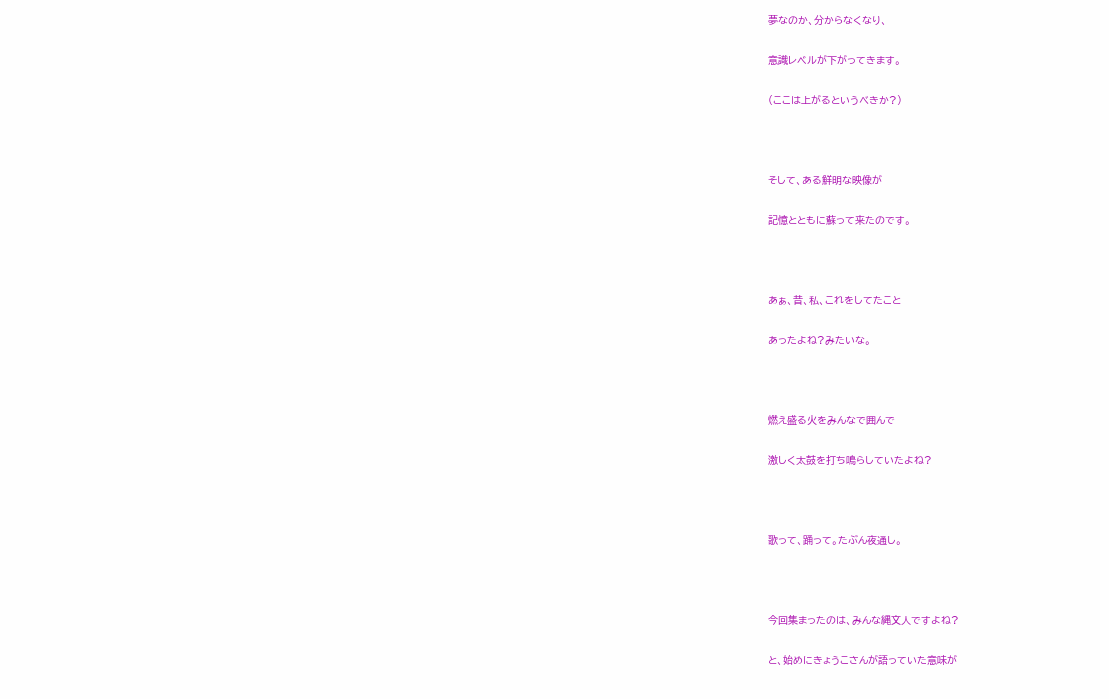夢なのか、分からなくなり、

意識レベルが下がってきます。

(ここは上がるというべきか?)



そして、ある鮮明な映像が

記憶とともに蘇って来たのです。



あぁ、昔、私、これをしてたこと

あったよね?みたいな。



燃え盛る火をみんなで囲んで

激しく太鼓を打ち鳴らしていたよね?



歌って、踊って。たぶん夜通し。



今回集まったのは、みんな縄文人ですよね?

と、始めにきょうこさんが語っていた意味が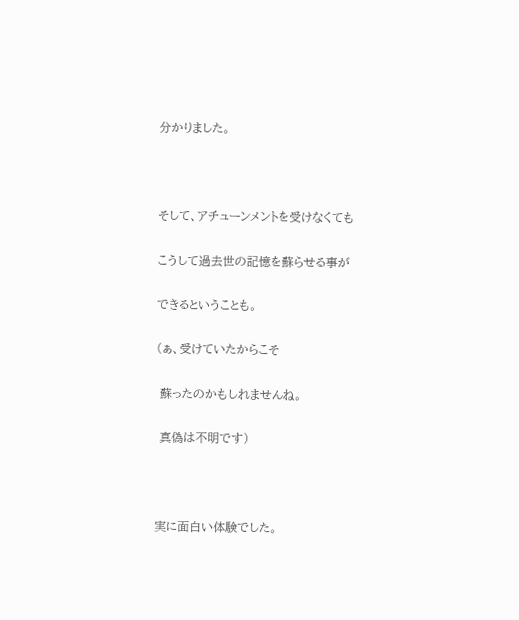分かりました。



そして、アチューンメントを受けなくても

こうして過去世の記憶を蘇らせる事が

できるということも。

(ぁ、受けていたからこそ

 蘇ったのかもしれませんね。

 真偽は不明です)



実に面白い体験でした。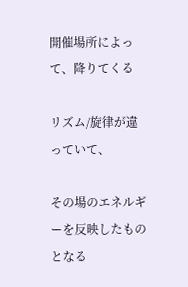開催場所によって、降りてくる

リズム/旋律が違っていて、

その場のエネルギーを反映したものとなる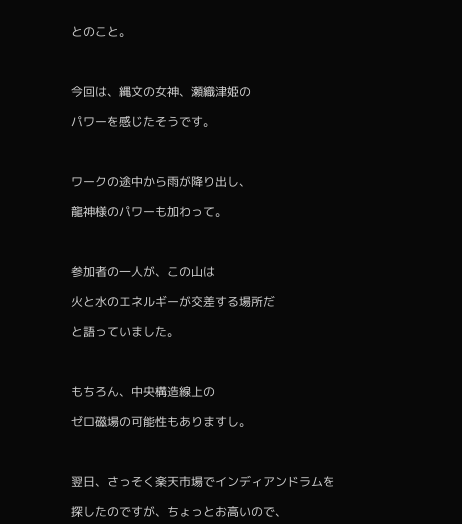とのこと。



今回は、縄文の女神、瀬織津姫の

パワーを感じたそうです。



ワークの途中から雨が降り出し、

龍神様のパワーも加わって。



参加者の一人が、この山は

火と水のエネルギーが交差する場所だ

と語っていました。



もちろん、中央構造線上の

ゼロ磁場の可能性もありますし。



翌日、さっそく楽天市場でインディアンドラムを

探したのですが、ちょっとお高いので、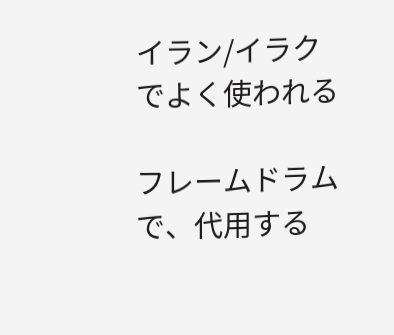イラン/イラクでよく使われる

フレームドラムで、代用する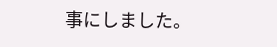事にしました。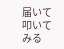届いて叩いてみる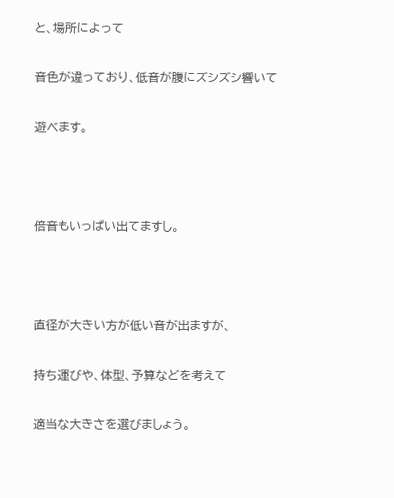と、場所によって

音色が違っており、低音が腹にズシズシ響いて

遊べます。



倍音もいっぱい出てますし。



直径が大きい方が低い音が出ますが、

持ち運びや、体型、予算などを考えて

適当な大きさを選びましょう。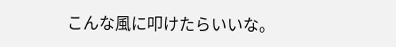こんな風に叩けたらいいな。